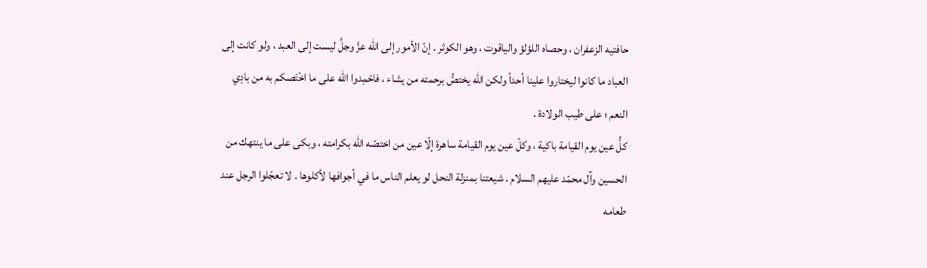حافتيه الزعفران ، وحصاه اللؤلؤ والياقوت ، وهو الكوثر . إنّ الأمور إلى اللّه عزَّ وجلَّ ليست إلى العبد ، ولو كانت إلى العباد ما كانوا ليختاروا علينا أحداً ولكن اللّه يختصُّ برحمته من يشاء ، فاحْمِدوا اللّه على ما اخْتَصكم به من بادِي النعم ؛ على طيب الولادة .
كلُّ عين يوم القيامة باكية ، وكلّ عين يوم القيامة ساهرة إلّا عين من اختصّه اللّه بكرامته ، وبكى على ما ينتهك من الحسين وآل محمّد عليهم السلام . شيعتنا بمنزلة النحل لو يعلم الناس ما في أجوافها لأكلوها . لا تعجّلوا الرجل عند طعامه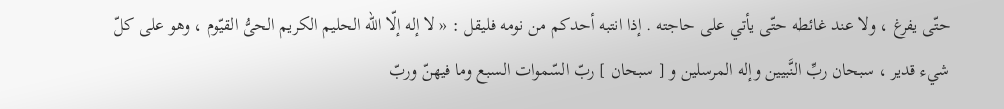حتّى يفرغ ، ولا عند غائطه حتّى يأتي على حاجته . إذا انتبه أحدكم من نومه فليقل : « لا إله إلّا اللّه الحليم الكريم الحىُّ القيّوم ، وهو على كلّ شيء قدير ، سبحان ربِّ النَّبيين وإله المرسلين و [ سبحان ] ربّ السّموات السبع وما فيهنّ وربّ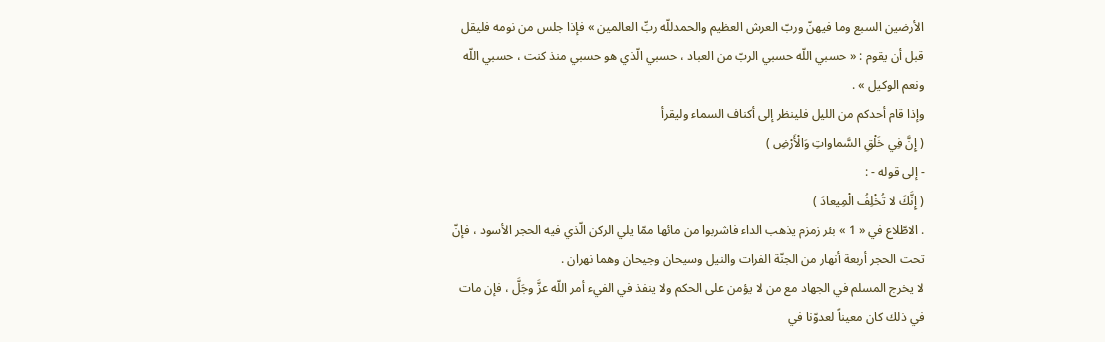الأرضين السبع وما فيهنّ وربّ العرش العظيم والحمدللّه ربِّ العالمين » فإذا جلس من نومه فليقل قبل أن يقوم : « حسبي اللّه حسبي الربّ من العباد ، حسبي الّذي هو حسبي منذ كنت ، حسبي اللّه ونعم الوكيل » .
وإذا قام أحدكم من الليل فلينظر إلى أكناف السماء وليقرأ
( إِنَّ فِي خَلْقِ السَّماواتِ وَالْأَرْضِ )
- إلى قوله - :
( إِنَّكَ لا تُخْلِفُ الْمِيعادَ )
. الاطّلاع في « 1 » بئر زمزم يذهب الداء فاشربوا من مائها ممّا يلي الركن الّذي فيه الحجر الأسود ، فإنّ تحت الحجر أربعة أنهار من الجنّة الفرات والنيل وسيحان وجيحان وهما نهران .
لا يخرج المسلم في الجهاد مع من لا يؤمن على الحكم ولا ينفذ في الفيء أمر اللّه عزَّ وجَلَّ ، فإن مات في ذلك كان معيناً لعدوّنا في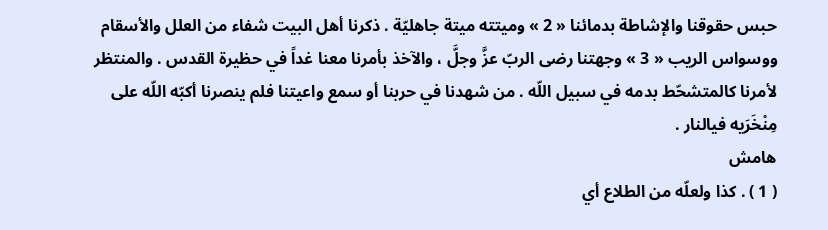حبس حقوقنا والإشاطة بدمائنا « 2 » وميتته ميتة جاهليّة . ذكرنا أهل البيت شفاء من العلل والأسقام ووسواس الريب « 3 » وجهتنا رضى الربّ عزَّ وجلَّ ، والآخذ بأمرنا معنا غداً في حظيرة القدس . والمنتظر لأمرنا كالمتشحّط بدمه في سبيل اللّه . من شهدنا في حربنا أو سمع واعيتنا فلم ينصرنا أكبّه اللّه على مِنْخَرَيه فيالنار .
هامش
( 1 ) . كذا ولعلّه من الطلاع أي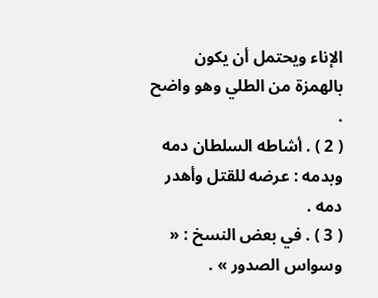الإناء ويحتمل أن يكون بالهمزة من الطلي وهو واضح .
( 2 ) . أشاطه السلطان دمه وبدمه : عرضه للقتل وأهدر دمه .
( 3 ) . في بعض النسخ : « وسواس الصدور » .